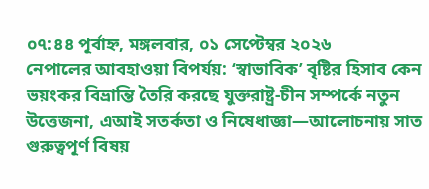০৭:৪৪ পূর্বাহ্ন, মঙ্গলবার, ০১ সেপ্টেম্বর ২০২৬
নেপালের আবহাওয়া বিপর্যয়: ‘স্বাভাবিক’ বৃষ্টির হিসাব কেন ভয়ংকর বিভ্রান্তি তৈরি করছে যুক্তরাষ্ট্র-চীন সম্পর্কে নতুন উত্তেজনা, এআই সতর্কতা ও নিষেধাজ্ঞা—আলোচনায় সাত গুরুত্বপূর্ণ বিষয়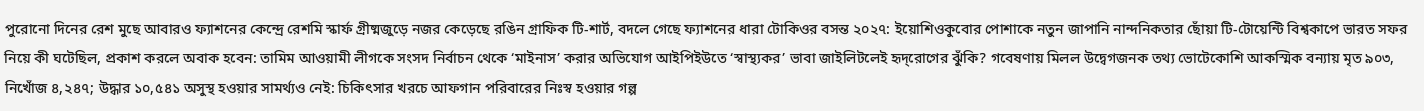পুরোনো দিনের রেশ মুছে আবারও ফ্যাশনের কেন্দ্রে রেশমি স্কার্ফ গ্রীষ্মজুড়ে নজর কেড়েছে রঙিন গ্রাফিক টি-শার্ট, বদলে গেছে ফ্যাশনের ধারা টোকিওর বসন্ত ২০২৭: ইয়োশিওকুবোর পোশাকে নতুন জাপানি নান্দনিকতার ছোঁয়া টি-টোয়েন্টি বিশ্বকাপে ভারত সফর নিয়ে কী ঘটেছিল, প্রকাশ করলে অবাক হবেন: তামিম আওয়ামী লীগকে সংসদ নির্বাচন থেকে ‘মাইনাস’ করার অভিযোগ আইপিইউতে ‘স্বাস্থ্যকর’ ভাবা জাইলিটলেই হৃদ্‌রোগের ঝুঁকি? গবেষণায় মিলল উদ্বেগজনক তথ্য ভোটেকোশি আকস্মিক বন্যায় মৃত ৯০৩, নিখোঁজ ৪,২৪৭; উদ্ধার ১০,৫৪১ অসুস্থ হওয়ার সামর্থ্যও নেই: চিকিৎসার খরচে আফগান পরিবারের নিঃস্ব হওয়ার গল্প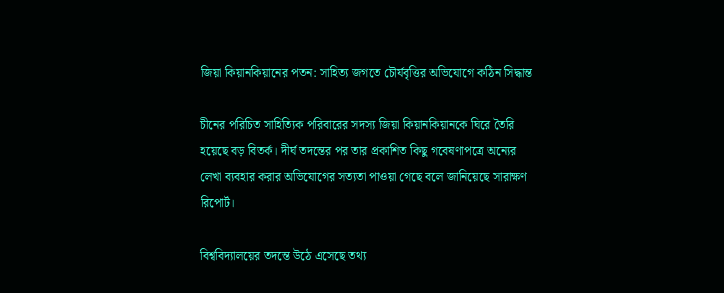জিয়া কিয়ানকিয়ানের পতন: সাহিত্য জগতে চৌর্যবৃত্তির অভিযোগে কঠিন সিদ্ধান্ত

চীনের পরিচিত সাহিত্যিক পরিবারের সদস্য জিয়া কিয়ানকিয়ানকে ঘিরে তৈরি হয়েছে বড় বিতর্ক। দীর্ঘ তদন্তের পর তার প্রকাশিত কিছু গবেষণাপত্রে অন্যের লেখা ব্যবহার করার অভিযোগের সত্যতা পাওয়া গেছে বলে জানিয়েছে সারাক্ষণ রিপোর্ট।

বিশ্ববিদ্যালয়ের তদন্তে উঠে এসেছে তথ্য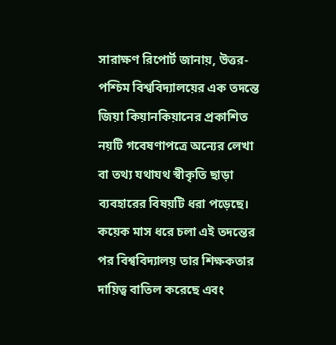সারাক্ষণ রিপোর্ট জানায়, উত্তর-পশ্চিম বিশ্ববিদ্যালয়ের এক তদন্তে জিয়া কিয়ানকিয়ানের প্রকাশিত নয়টি গবেষণাপত্রে অন্যের লেখা বা তথ্য যথাযথ স্বীকৃতি ছাড়া ব্যবহারের বিষয়টি ধরা পড়েছে। কয়েক মাস ধরে চলা এই তদন্তের পর বিশ্ববিদ্যালয় তার শিক্ষকতার দায়িত্ব বাতিল করেছে এবং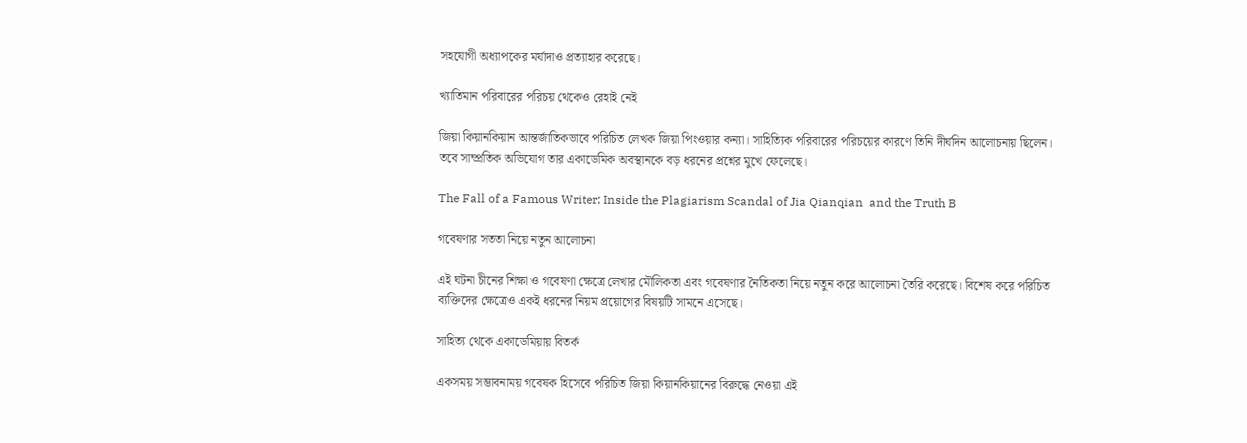সহযোগী অধ্যাপকের মর্যাদাও প্রত্যাহার করেছে।

খ্যাতিমান পরিবারের পরিচয় থেকেও রেহাই নেই

জিয়া কিয়ানকিয়ান আন্তর্জাতিকভাবে পরিচিত লেখক জিয়া পিংওয়ার কন্যা। সাহিত্যিক পরিবারের পরিচয়ের কারণে তিনি দীর্ঘদিন আলোচনায় ছিলেন। তবে সাম্প্রতিক অভিযোগ তার একাডেমিক অবস্থানকে বড় ধরনের প্রশ্নের মুখে ফেলেছে।

The Fall of a Famous Writer: Inside the Plagiarism Scandal of Jia Qianqian  and the Truth B

গবেষণার সততা নিয়ে নতুন আলোচনা

এই ঘটনা চীনের শিক্ষা ও গবেষণা ক্ষেত্রে লেখার মৌলিকতা এবং গবেষণার নৈতিকতা নিয়ে নতুন করে আলোচনা তৈরি করেছে। বিশেষ করে পরিচিত ব্যক্তিদের ক্ষেত্রেও একই ধরনের নিয়ম প্রয়োগের বিষয়টি সামনে এসেছে।

সাহিত্য থেকে একাডেমিয়ায় বিতর্ক

একসময় সম্ভাবনাময় গবেষক হিসেবে পরিচিত জিয়া কিয়ানকিয়ানের বিরুদ্ধে নেওয়া এই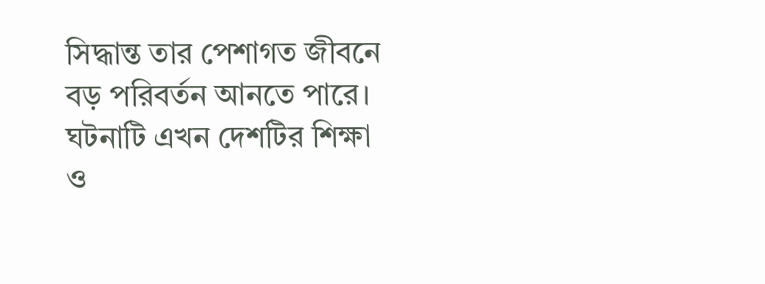সিদ্ধান্ত তার পেশাগত জীবনে বড় পরিবর্তন আনতে পারে। ঘটনাটি এখন দেশটির শিক্ষা ও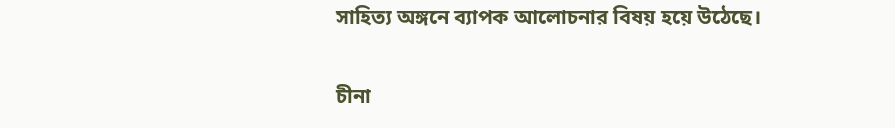সাহিত্য অঙ্গনে ব্যাপক আলোচনার বিষয় হয়ে উঠেছে।

চীনা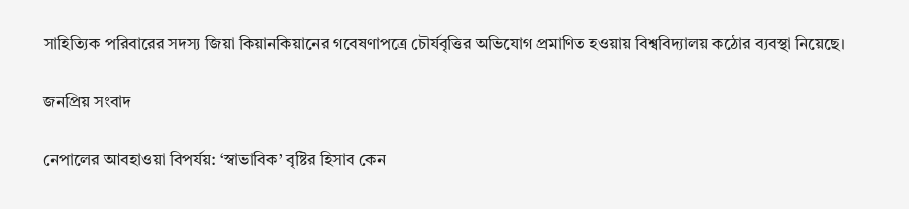সাহিত্যিক পরিবারের সদস্য জিয়া কিয়ানকিয়ানের গবেষণাপত্রে চৌর্যবৃত্তির অভিযোগ প্রমাণিত হওয়ায় বিশ্ববিদ্যালয় কঠোর ব্যবস্থা নিয়েছে।

জনপ্রিয় সংবাদ

নেপালের আবহাওয়া বিপর্যয়: ‘স্বাভাবিক’ বৃষ্টির হিসাব কেন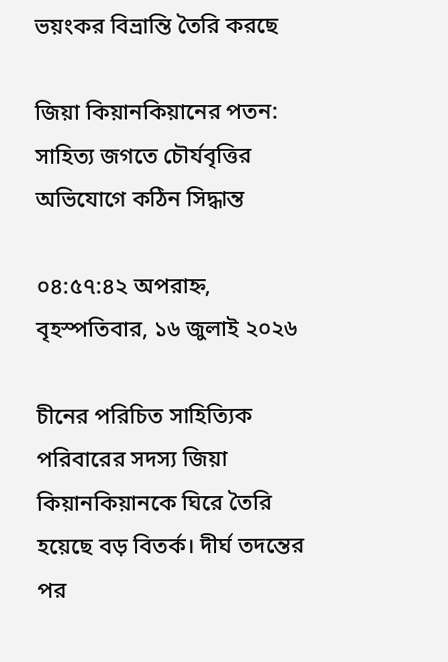ভয়ংকর বিভ্রান্তি তৈরি করছে

জিয়া কিয়ানকিয়ানের পতন: সাহিত্য জগতে চৌর্যবৃত্তির অভিযোগে কঠিন সিদ্ধান্ত

০৪:৫৭:৪২ অপরাহ্ন, বৃহস্পতিবার, ১৬ জুলাই ২০২৬

চীনের পরিচিত সাহিত্যিক পরিবারের সদস্য জিয়া কিয়ানকিয়ানকে ঘিরে তৈরি হয়েছে বড় বিতর্ক। দীর্ঘ তদন্তের পর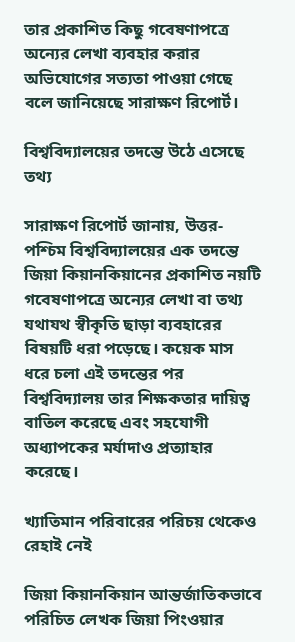তার প্রকাশিত কিছু গবেষণাপত্রে অন্যের লেখা ব্যবহার করার অভিযোগের সত্যতা পাওয়া গেছে বলে জানিয়েছে সারাক্ষণ রিপোর্ট।

বিশ্ববিদ্যালয়ের তদন্তে উঠে এসেছে তথ্য

সারাক্ষণ রিপোর্ট জানায়, উত্তর-পশ্চিম বিশ্ববিদ্যালয়ের এক তদন্তে জিয়া কিয়ানকিয়ানের প্রকাশিত নয়টি গবেষণাপত্রে অন্যের লেখা বা তথ্য যথাযথ স্বীকৃতি ছাড়া ব্যবহারের বিষয়টি ধরা পড়েছে। কয়েক মাস ধরে চলা এই তদন্তের পর বিশ্ববিদ্যালয় তার শিক্ষকতার দায়িত্ব বাতিল করেছে এবং সহযোগী অধ্যাপকের মর্যাদাও প্রত্যাহার করেছে।

খ্যাতিমান পরিবারের পরিচয় থেকেও রেহাই নেই

জিয়া কিয়ানকিয়ান আন্তর্জাতিকভাবে পরিচিত লেখক জিয়া পিংওয়ার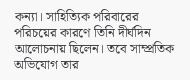কন্যা। সাহিত্যিক পরিবারের পরিচয়ের কারণে তিনি দীর্ঘদিন আলোচনায় ছিলেন। তবে সাম্প্রতিক অভিযোগ তার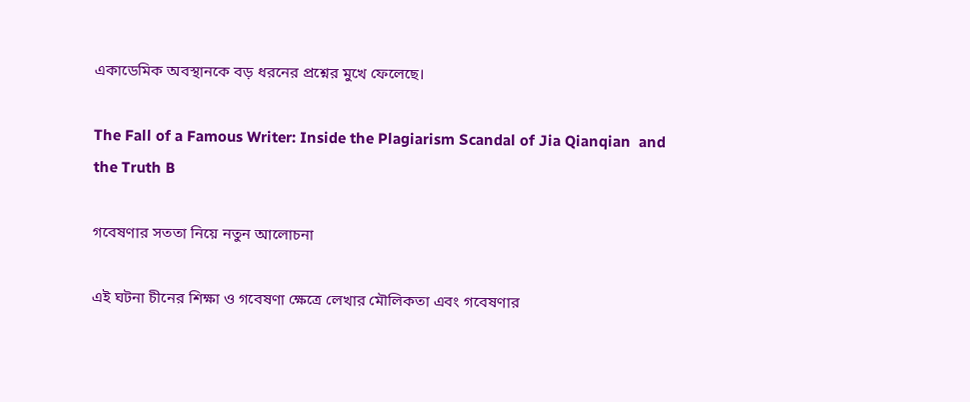একাডেমিক অবস্থানকে বড় ধরনের প্রশ্নের মুখে ফেলেছে।

The Fall of a Famous Writer: Inside the Plagiarism Scandal of Jia Qianqian  and the Truth B

গবেষণার সততা নিয়ে নতুন আলোচনা

এই ঘটনা চীনের শিক্ষা ও গবেষণা ক্ষেত্রে লেখার মৌলিকতা এবং গবেষণার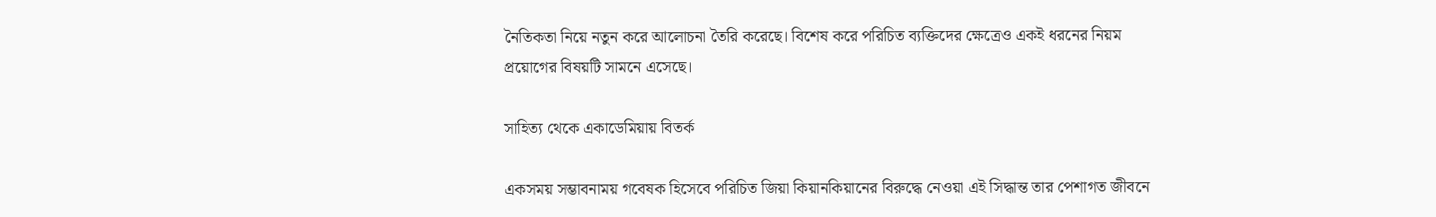নৈতিকতা নিয়ে নতুন করে আলোচনা তৈরি করেছে। বিশেষ করে পরিচিত ব্যক্তিদের ক্ষেত্রেও একই ধরনের নিয়ম প্রয়োগের বিষয়টি সামনে এসেছে।

সাহিত্য থেকে একাডেমিয়ায় বিতর্ক

একসময় সম্ভাবনাময় গবেষক হিসেবে পরিচিত জিয়া কিয়ানকিয়ানের বিরুদ্ধে নেওয়া এই সিদ্ধান্ত তার পেশাগত জীবনে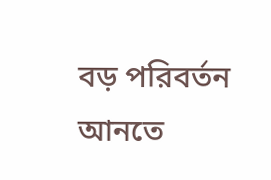বড় পরিবর্তন আনতে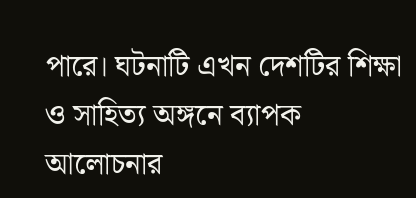পারে। ঘটনাটি এখন দেশটির শিক্ষা ও সাহিত্য অঙ্গনে ব্যাপক আলোচনার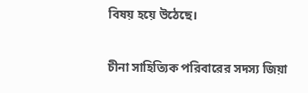বিষয় হয়ে উঠেছে।

চীনা সাহিত্যিক পরিবারের সদস্য জিয়া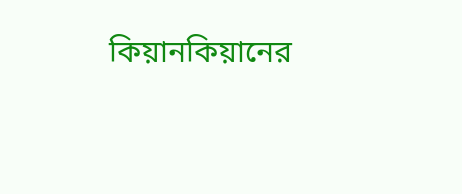কিয়ানকিয়ানের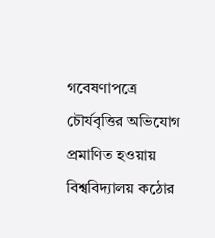গবেষণাপত্রে চৌর্যবৃত্তির অভিযোগ প্রমাণিত হওয়ায় বিশ্ববিদ্যালয় কঠোর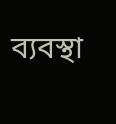ব্যবস্থা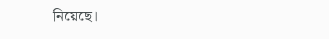নিয়েছে।